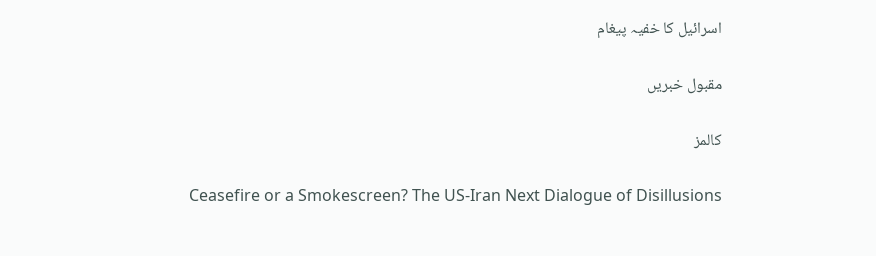اسرائیل کا خفیہ پیغام

مقبول خبریں

کالمز

Ceasefire or a Smokescreen? The US-Iran Next Dialogue of Disillusions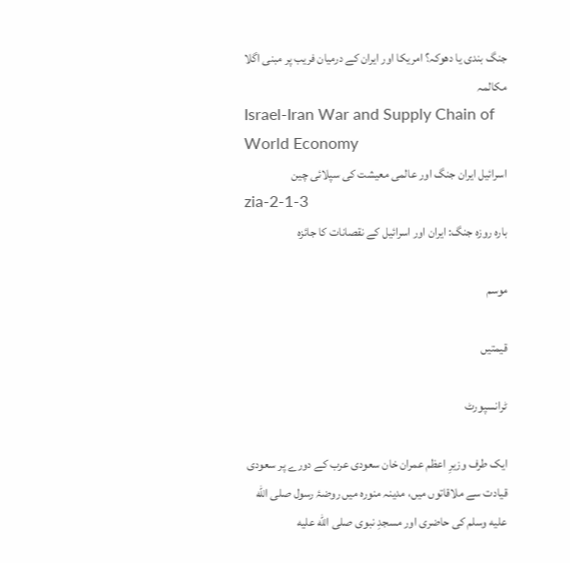جنگ بندی یا دھوکہ؟ امریکا اور ایران کے درمیان فریب پر مبنی اگلا مکالمہ
Israel-Iran War and Supply Chain of World Economy
اسرائیل ایران جنگ اور عالمی معیشت کی سپلائی چین
zia-2-1-3
بارہ روزہ جنگ: ایران اور اسرائیل کے نقصانات کا جائزہ

موسم

قیمتیں

ٹرانسپورٹ

ایک طرف وزیرِ اعظم عمران خان سعودی عرب کے دورے پر سعودی قیادت سے ملاقاتوں میں، مدینہ منورہ میں روضۂ رسول صلى الله عليه وسلم کی حاضری اور مسجدِ نبوی صلى الله عليه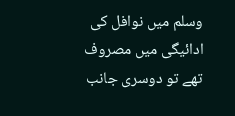وسلم میں نوافل کی ادائیگی میں مصروف تھے تو دوسری جانب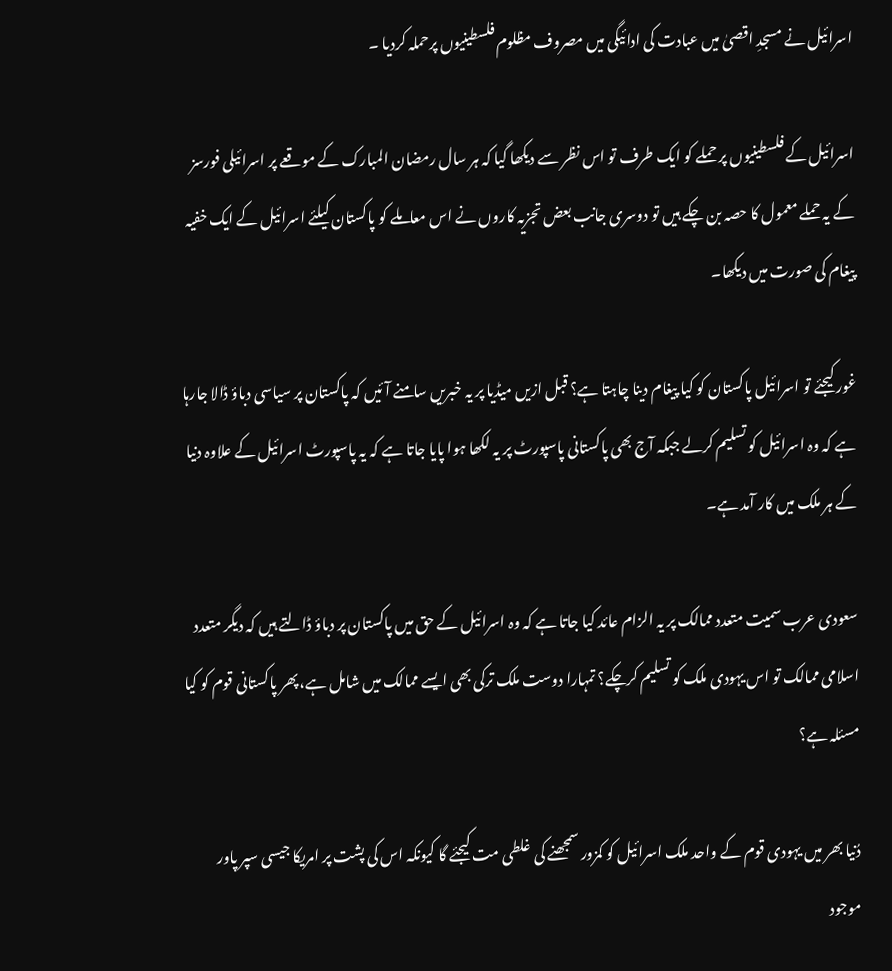اسرائیل نے مسجدِ اقصیٰ میں عبادت کی ادائیگی میں مصروف مظلوم فلسطینیوں پرحملہ کردیا ۔

اسرائیل کے فلسطینیوں پر حملے کو ایک طرف تو اس نظر سے دیکھا گیا کہ ہر سال رمضان المبارک کے موقعے پر اسرائیلی فورسز کے یہ حملے معمول کا حصہ بن چکے ہیں تو دوسری جانب بعض تجزیہ کاروں نے اس معاملے کو پاکستان کیلئے اسرائیل کے ایک خفیہ پیغام کی صورت میں دیکھا۔

غور کیجئے تو اسرائیل پاکستان کو کیا پیغام دینا چاہتا ہے؟ قبل ازیں میڈیا پر یہ خبریں سامنے آئیں کہ پاکستان پر سیاسی دباؤ ڈالا جارہا ہے کہ وہ اسرائیل کو تسلیم کرلے جبکہ آج بھی پاکستانی پاسپورٹ پر یہ لکھا ہوا پایا جاتا ہے کہ یہ پاسپورٹ اسرائیل کے علاوہ دنیا کے ہر ملک میں کار آمد ہے۔

سعودی عرب سمیت متعدد ممالک پر یہ الزام عائد کیا جاتا ہے کہ وہ اسرائیل کے حق میں پاکستان پر دباؤ ڈالتے ہیں کہ دیگر متعدد اسلامی ممالک تو اس یہودی ملک کو تسلیم کرچکے؟ تمہارا دوست ملک ترکی بھی ایسے ممالک میں شامل ہے، پھر پاکستانی قوم کو کیا مسئلہ ہے؟

دُنیا بھر میں یہودی قوم کے واحد ملک اسرائیل کو کمزور سمجھنے کی غلطی مت کیجئے گا کیونکہ اس کی پشت پر امریکا جیسی سپر پاور موجود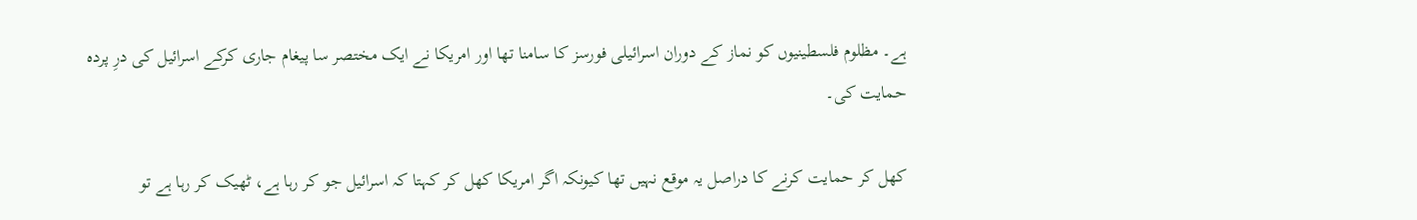ہے۔ مظلوم فلسطینیوں کو نماز کے دوران اسرائیلی فورسز کا سامنا تھا اور امریکا نے ایک مختصر سا پیغام جاری کرکے اسرائیل کی درِ پردہ حمایت کی۔

کھل کر حمایت کرنے کا دراصل یہ موقع نہیں تھا کیونکہ اگر امریکا کھل کر کہتا کہ اسرائیل جو کر رہا ہے، ٹھیک کر رہا ہے تو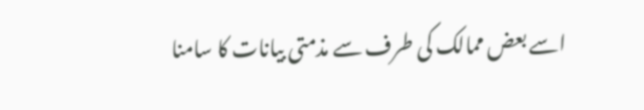اسے بعض ممالک کی طرف سے مذمتی بیانات کا سامنا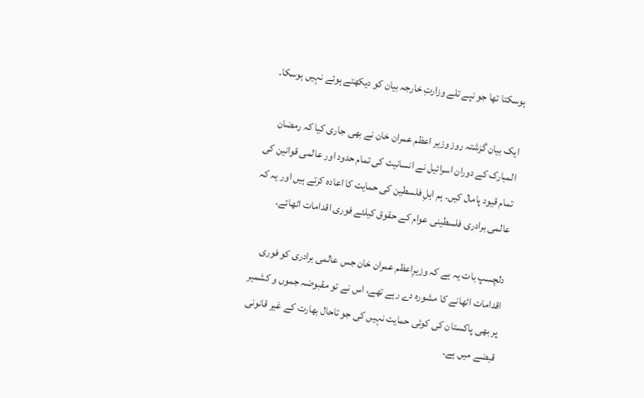ہوسکتا تھا جو نپے تلے وزارتِ خارجہ بیان کو دیکھتے ہوئے نہیں ہوسکا۔

ایک بیان گزشتہ روز وزیر اعظم عمران خان نے بھی جاری کیا کہ رمضان المبارک کے دوران اسرائیل نے انسانیت کی تمام حدود اور عالمی قوانین کی تمام قیود پامال کیں۔ ہم اہلِ فلسطین کی حمایت کا اعادہ کرتے ہیں اور یہ کہ عالمی برادری فلسطینی عوام کے حقوق کیلئے فوری اقدامات اٹھائے۔

دلچسپ بات یہ ہے کہ وزیرِاعظم عمران خان جس عالمی برادری کو فوری اقدامات اٹھانے کا مشورہ دے رہے تھے، اس نے تو مقبوضہ جموں و کشمیر پر بھی پاکستان کی کوئی حمایت نہیں کی جو تاحال بھارت کے غیر قانونی قبضے میں ہے۔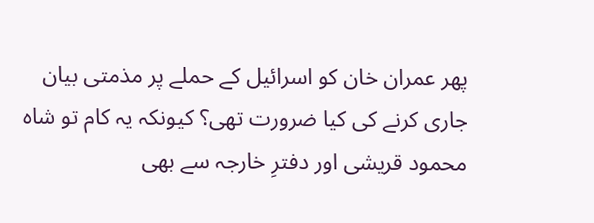پھر عمران خان کو اسرائیل کے حملے پر مذمتی بیان جاری کرنے کی کیا ضرورت تھی؟ کیونکہ یہ کام تو شاہ محمود قریشی اور دفترِ خارجہ سے بھی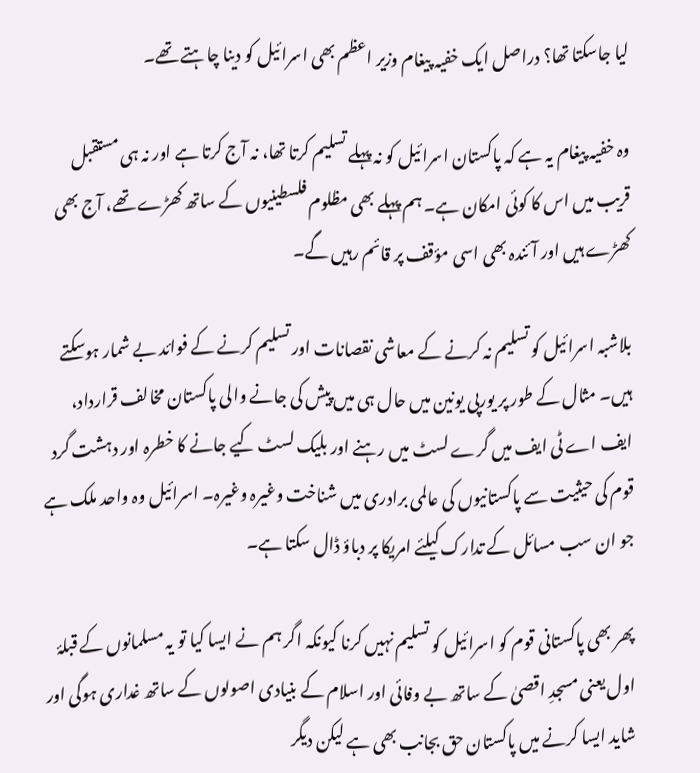لیا جاسکتا تھا؟ دراصل ایک خفیہ پیغام وزیر اعظم بھی اسرائیل کو دینا چاہتے تھے۔

وہ خفیہ پیغام یہ ہے کہ پاکستان اسرائیل کو نہ پہلے تسلیم کرتا تھا، نہ آج کرتا ہے اور نہ ہی مستقبل قریب میں اس کا کوئی امکان ہے۔ ہم پہلے بھی مظلوم فلسطینیوں کے ساتھ کھڑے تھے، آج بھی کھڑے ہیں اور آئندہ بھی اسی مؤقف پر قائم رہیں گے۔

بلاشبہ اسرائیل کو تسلیم نہ کرنے کے معاشی نقصانات اور تسلیم کرنے کے فوائد بے شمار ہوسکتے ہیں۔ مثال کے طور پر یورپی یونین میں حال ہی میں پیش کی جانے والی پاکستان مخالف قرارداد، ایف اے ٹی ایف میں گرے لسٹ میں رہنے اور بلیک لسٹ کیے جانے کا خطرہ اور دہشت گرد قوم کی حیثیت سے پاکستانیوں کی عالمی برادری میں شناخت وغیرہ وغیرہ۔ اسرائیل وہ واحد ملک ہے جو ان سب مسائل کے تدارک کیلئے امریکا پر دباؤ ڈال سکتا ہے۔

پھر بھی پاکستانی قوم کو اسرائیل کو تسلیم نہیں کرنا کیونکہ اگر ہم نے ایسا کیا تو یہ مسلمانوں کے قبلۂ اول یعنی مسجدِ اقصیٰ کے ساتھ بے وفائی اور اسلام کے بنیادی اصولوں کے ساتھ غداری ہوگی اور شاید ایسا کرنے میں پاکستان حق بجانب بھی ہے لیکن دیگر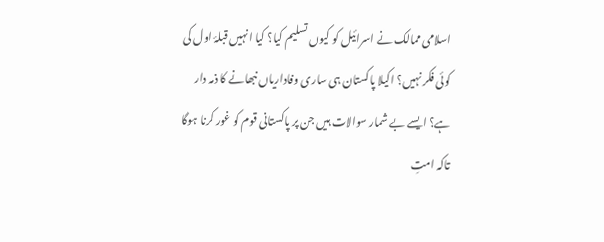اسلامی ممالک نے اسرائیل کو کیوں تسلیم کیا؟ کیا انہیں قبلۂ اول کی کوئی فکر نہیں؟ اکیلا پاکستان ہی ساری وفاداریاں نبھانے کا ذمہ دار ہے؟ ایسے بے شمار سوالات ہیں جن پر پاکستانی قوم کو غور کرنا ہوگا تاکہ امتِ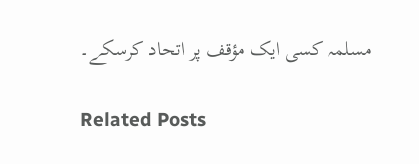مسلمہ کسی ایک مؤقف پر اتحاد کرسکے۔

Related Posts